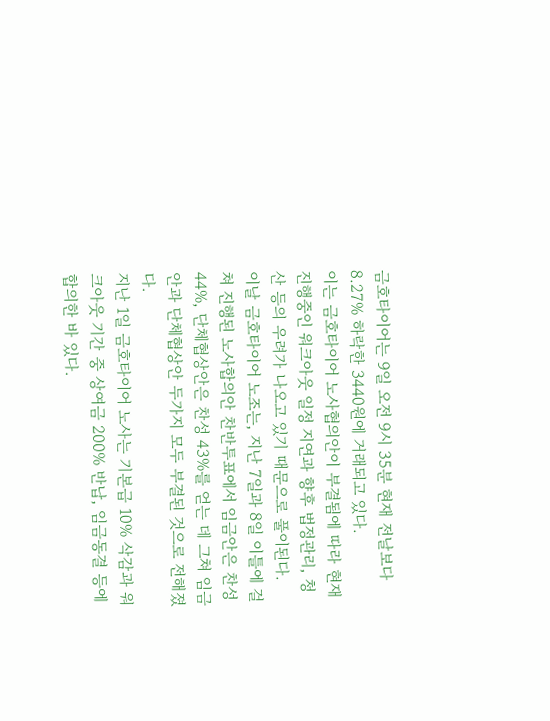금호타이어는 9일 오전 9시 35분 현재 전날보다 8.27% 하락한 3440원에 거래되고 있다.
이는 금호타이어 노사협의안이 부결됨에 따라 현재 진행중인 워크아웃 일정 지연과 향후 법정관리, 청산 등의 우려가 나오고 있기 때문으로 풀이된다.
이날 금호타이어 노조는, 지난 7일과 8일 이틀에 걸쳐 진행된 노사합의안 찬반투표에서 임금안은 찬성 44%, 단체협상안은 찬성 43%를 얻는 데 그쳐 임금안과 단체협상안 두가지 모두 부결된 것으로 전해졌다.
지난 1일 금호타이어 노사는 기본급 10% 삭감과 워크아웃 기간 중 상여금 200% 반납, 임금동결 등에 합의한 바 있다.